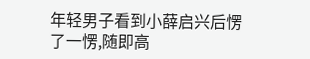年轻男子看到小薛启兴后愣了一愣,随即高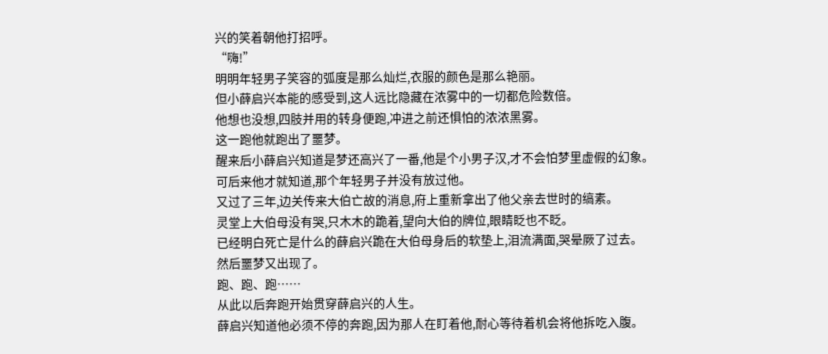兴的笑着朝他打招呼。
“嗨!”
明明年轻男子笑容的弧度是那么灿烂,衣服的颜色是那么艳丽。
但小薛启兴本能的感受到,这人远比隐藏在浓雾中的一切都危险数倍。
他想也没想,四肢并用的转身便跑,冲进之前还惧怕的浓浓黑雾。
这一跑他就跑出了噩梦。
醒来后小薛启兴知道是梦还高兴了一番,他是个小男子汉,才不会怕梦里虚假的幻象。
可后来他才就知道,那个年轻男子并没有放过他。
又过了三年,边关传来大伯亡故的消息,府上重新拿出了他父亲去世时的缟素。
灵堂上大伯母没有哭,只木木的跪着,望向大伯的牌位,眼睛眨也不眨。
已经明白死亡是什么的薛启兴跪在大伯母身后的软垫上,泪流满面,哭晕厥了过去。
然后噩梦又出现了。
跑、跑、跑……
从此以后奔跑开始贯穿薛启兴的人生。
薛启兴知道他必须不停的奔跑,因为那人在盯着他,耐心等待着机会将他拆吃入腹。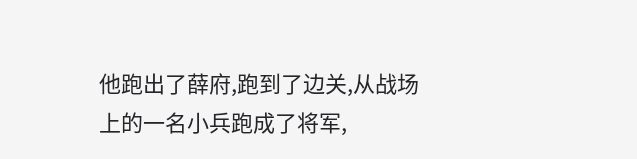他跑出了薛府,跑到了边关,从战场上的一名小兵跑成了将军,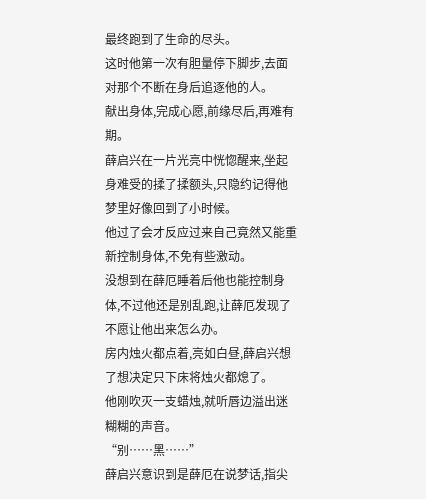最终跑到了生命的尽头。
这时他第一次有胆量停下脚步,去面对那个不断在身后追逐他的人。
献出身体,完成心愿,前缘尽后,再难有期。
薛启兴在一片光亮中恍惚醒来,坐起身难受的揉了揉额头,只隐约记得他梦里好像回到了小时候。
他过了会才反应过来自己竟然又能重新控制身体,不免有些激动。
没想到在薛厄睡着后他也能控制身体,不过他还是别乱跑,让薛厄发现了不愿让他出来怎么办。
房内烛火都点着,亮如白昼,薛启兴想了想决定只下床将烛火都熄了。
他刚吹灭一支蜡烛,就听唇边溢出迷糊糊的声音。
“别……黑……”
薛启兴意识到是薛厄在说梦话,指尖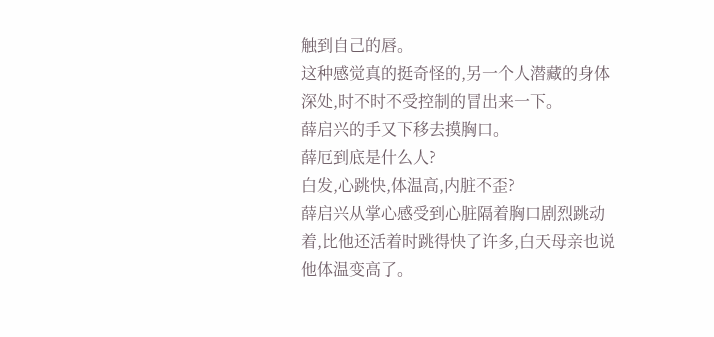触到自己的唇。
这种感觉真的挺奇怪的,另一个人潜藏的身体深处,时不时不受控制的冒出来一下。
薛启兴的手又下移去摸胸口。
薛厄到底是什么人?
白发,心跳快,体温高,内脏不歪?
薛启兴从掌心感受到心脏隔着胸口剧烈跳动着,比他还活着时跳得快了许多,白天母亲也说他体温变高了。